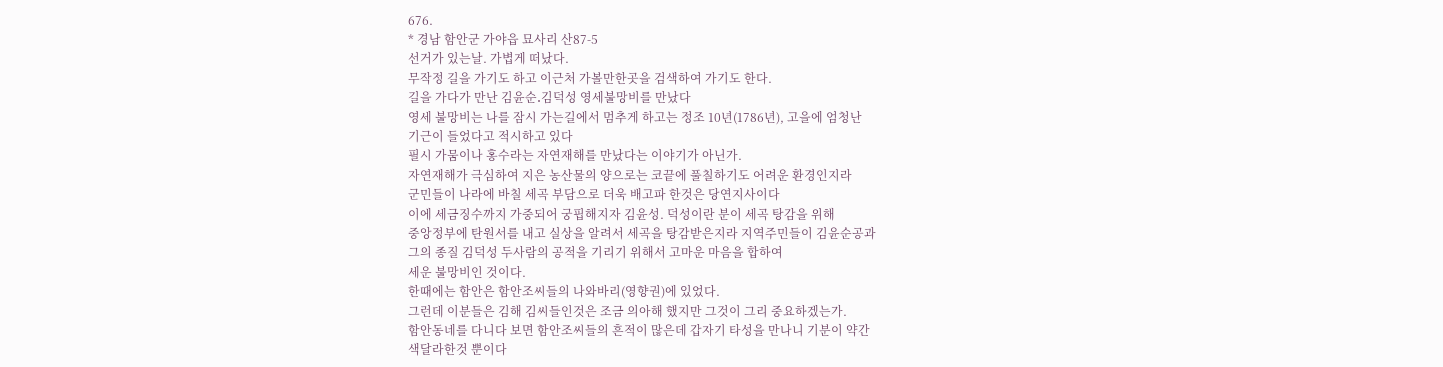676.
* 경남 함안군 가야읍 묘사리 산87-5
선거가 있는날. 가볍게 떠났다.
무작정 길을 가기도 하고 이근처 가볼만한곳을 검색하여 가기도 한다.
길을 가다가 만난 김윤순․김덕성 영세불망비를 만났다
영세 불망비는 나를 잠시 가는길에서 멈추게 하고는 정조 10년(1786년), 고을에 엄청난
기근이 들었다고 적시하고 있다
필시 가뭄이나 홍수라는 자연재해를 만났다는 이야기가 아닌가.
자연재해가 극심하여 지은 농산물의 양으로는 코끝에 풀칠하기도 어려운 환경인지라
군민들이 나라에 바칠 세곡 부담으로 더욱 배고파 한것은 당연지사이다
이에 세금징수까지 가중되어 궁핍해지자 김윤성. 덕성이란 분이 세곡 탕감을 위해
중앙정부에 탄원서를 내고 실상을 알려서 세곡을 탕감받은지라 지역주민들이 김윤순공과
그의 종질 김덕성 두사람의 공적을 기리기 위해서 고마운 마음을 합하여
세운 불망비인 것이다.
한때에는 함안은 함안조씨들의 나와바리(영향권)에 있었다.
그런데 이분들은 김해 김씨들인것은 조금 의아해 했지만 그것이 그리 중요하겠는가.
함안동네를 다니다 보면 함안조씨들의 흔적이 많은데 갑자기 타성을 만나니 기분이 약간
색달라한것 뿐이다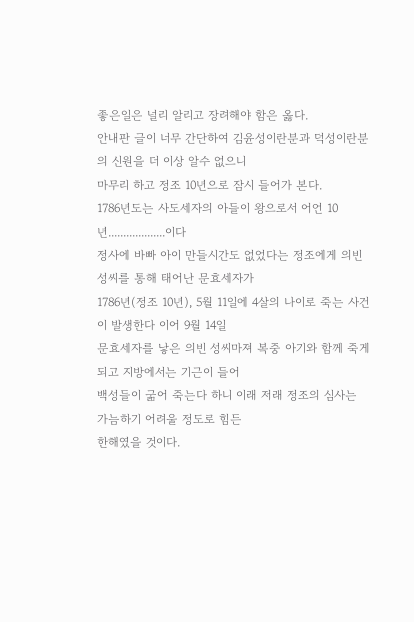좋은일은 널리 알리고 장려해야 함은 옳다.
안내판 글이 너무 간단하여 김윤성이란분과 덕성이란분의 신원을 더 이상 알수 없으니
마무리 하고 정조 10년으로 잠시 들어가 본다.
1786년도는 사도세자의 아들이 왕으로서 어언 10년...................이다
정사에 바빠 아이 만들시간도 없었다는 정조에게 의빈 성씨를 통해 태어난 문효세자가
1786년(정조 10년), 5월 11일에 4살의 나이로 죽는 사건이 발생한다 이어 9월 14일
문효세자를 낳은 의빈 성씨마져 복중 아기와 함께 죽게되고 지방에서는 기근이 들어
백성들이 굶어 죽는다 하니 이래 저래 정조의 심사는 가늠하기 어려울 정도로 힘든
한해였을 것이다.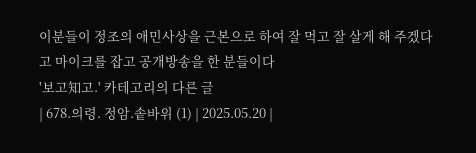이분들이 정조의 애민사상을 근본으로 하여 잘 먹고 잘 살게 해 주겠다고 마이크를 잡고 공개방송을 한 분들이다
'보고知고.' 카테고리의 다른 글
| 678.의령. 정암.솥바위 (1) | 2025.05.20 |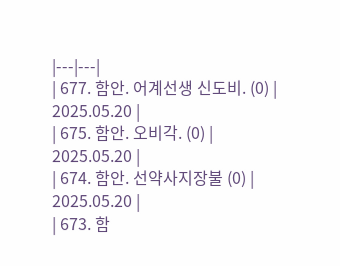|---|---|
| 677. 함안. 어계선생 신도비. (0) | 2025.05.20 |
| 675. 함안. 오비각. (0) | 2025.05.20 |
| 674. 함안. 선약사지장불 (0) | 2025.05.20 |
| 673. 함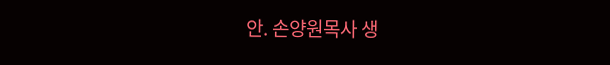안. 손양원목사 생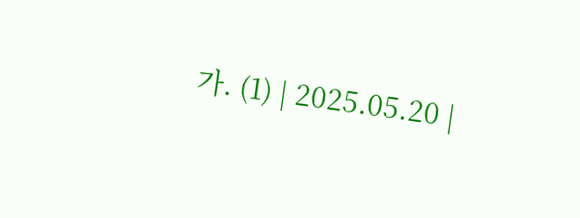가. (1) | 2025.05.20 |